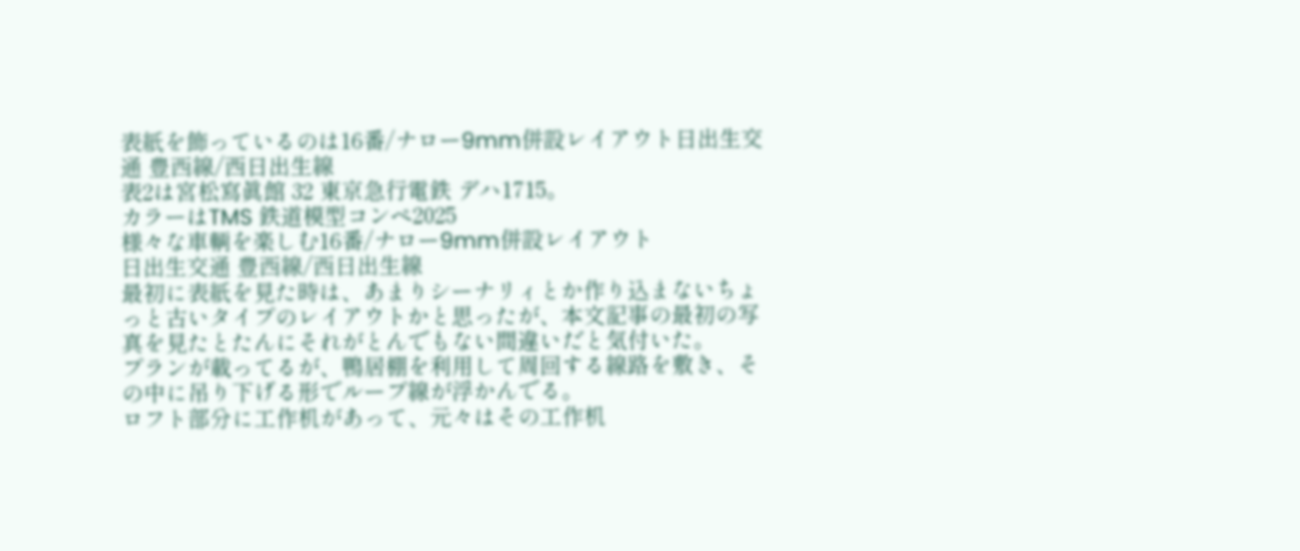表紙を飾っているのは16番/ナロー9mm併設レイアウト日出生交通 豊西線/西日出生線
表2は宮松寫眞館 32 東京急行電鉄 デハ1715。
カラーはTMS 鉄道模型コンペ2025
様々な車輌を楽しむ16番/ナロー9mm併設レイアウト
日出生交通 豊西線/西日出生線
最初に表紙を見た時は、あまりシーナリィとか作り込まないちょっと古いタイプのレイアウトかと思ったが、本文記事の最初の写真を見たとたんにそれがとんでもない間違いだと気付いた。
プランが載ってるが、鴨居棚を利用して周回する線路を敷き、その中に吊り下げる形でループ線が浮かんでる。
ロフト部分に工作机があって、元々はその工作机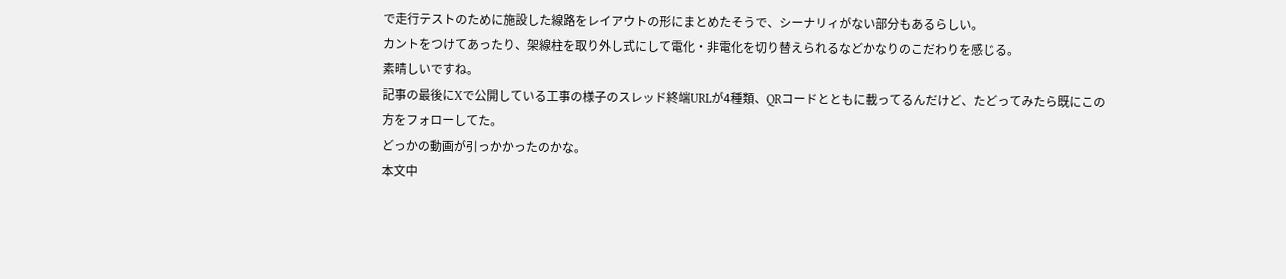で走行テストのために施設した線路をレイアウトの形にまとめたそうで、シーナリィがない部分もあるらしい。
カントをつけてあったり、架線柱を取り外し式にして電化・非電化を切り替えられるなどかなりのこだわりを感じる。
素晴しいですね。
記事の最後にXで公開している工事の様子のスレッド終端URLが4種類、QRコードとともに載ってるんだけど、たどってみたら既にこの方をフォローしてた。
どっかの動画が引っかかったのかな。
本文中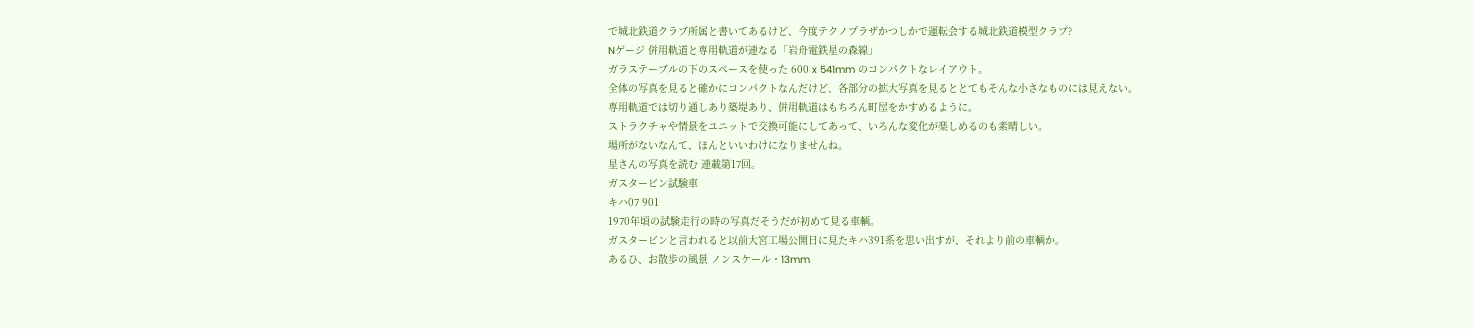で城北鉄道クラブ所属と書いてあるけど、今度テクノプラザかつしかで運転会する城北鉄道模型クラブ?
Nゲージ 併用軌道と専用軌道が連なる「岩舟電鉄星の森線」
ガラステーブルの下のスペースを使った 600 x 541mm のコンパクトなレイアウト。
全体の写真を見ると確かにコンパクトなんだけど、各部分の拡大写真を見るととてもそんな小さなものには見えない。
専用軌道では切り通しあり築堤あり、併用軌道はもちろん町屋をかすめるように。
ストラクチャや情景をユニットで交換可能にしてあって、いろんな変化が楽しめるのも素晴しい。
場所がないなんて、ほんといいわけになりませんね。
星さんの写真を読む 連載第17回。
ガスタービン試験車
キハ07 901
1970年頃の試験走行の時の写真だそうだが初めて見る車輌。
ガスタービンと言われると以前大宮工場公開日に見たキハ391系を思い出すが、それより前の車輌か。
あるひ、お散歩の風景 ノンスケール・13mm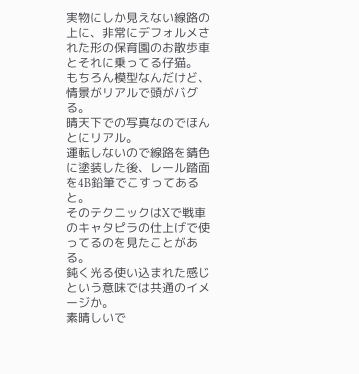実物にしか見えない線路の上に、非常にデフォルメされた形の保育園のお散歩車とそれに乗ってる仔猫。
もちろん模型なんだけど、情景がリアルで頭がバグる。
晴天下での写真なのでほんとにリアル。
運転しないので線路を錆色に塗装した後、レール踏面を4B鉛筆でこすってあると。
そのテクニックはXで戦車のキャタピラの仕上げで使ってるのを見たことがある。
鈍く光る使い込まれた感じという意味では共通のイメージか。
素晴しいで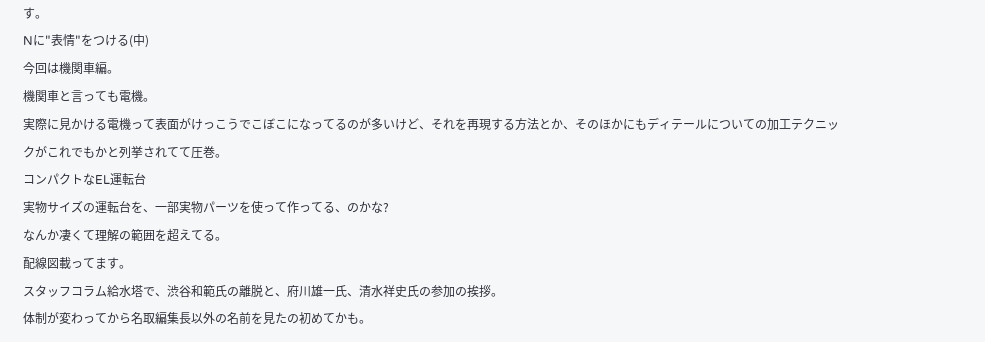す。
Nに"表情"をつける(中)
今回は機関車編。
機関車と言っても電機。
実際に見かける電機って表面がけっこうでこぼこになってるのが多いけど、それを再現する方法とか、そのほかにもディテールについての加工テクニックがこれでもかと列挙されてて圧巻。
コンパクトなEL運転台
実物サイズの運転台を、一部実物パーツを使って作ってる、のかな?
なんか凄くて理解の範囲を超えてる。
配線図載ってます。
スタッフコラム給水塔で、渋谷和範氏の離脱と、府川雄一氏、清水祥史氏の参加の挨拶。
体制が変わってから名取編集長以外の名前を見たの初めてかも。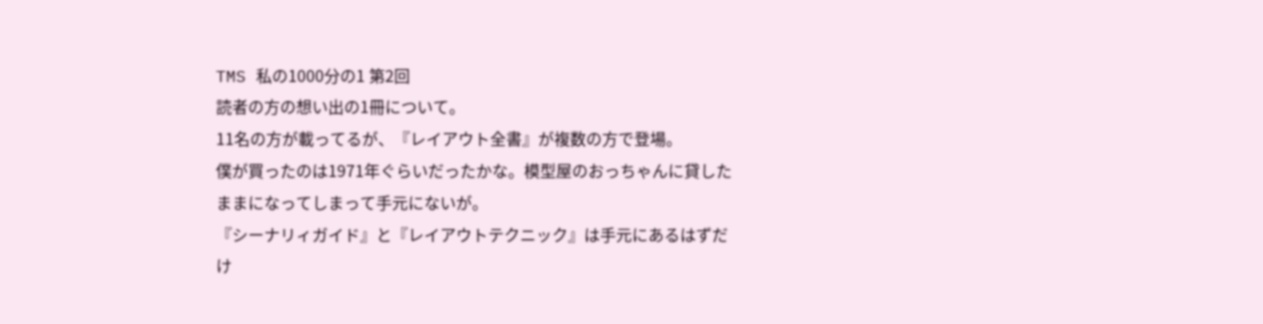TMS 私の1000分の1 第2回
読者の方の想い出の1冊について。
11名の方が載ってるが、『レイアウト全書』が複数の方で登場。
僕が買ったのは1971年ぐらいだったかな。模型屋のおっちゃんに貸したままになってしまって手元にないが。
『シーナリィガイド』と『レイアウトテクニック』は手元にあるはずだけ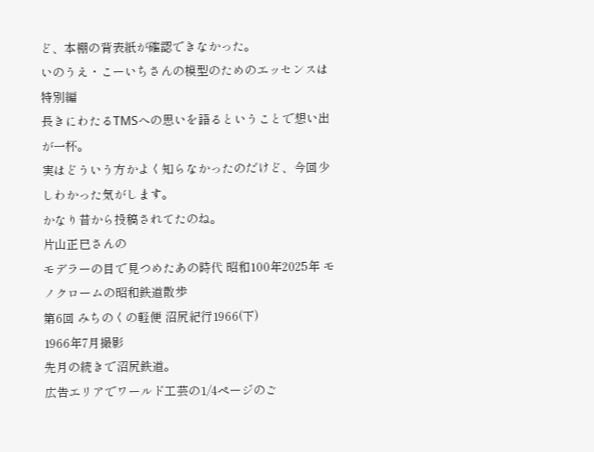ど、本棚の背表紙が確認できなかった。
いのうえ・こーいちさんの模型のためのエッセンスは特別編
長きにわたるTMSへの思いを語るということで想い出が一杯。
実はどういう方かよく知らなかったのだけど、今回少しわかった気がします。
かなり昔から投稿されてたのね。
片山正巳さんの
モデラーの目で見つめたあの時代 昭和100年2025年 モノクロームの昭和鉄道散歩
第6回 みちのくの軽便 沼尻紀行1966(下)
1966年7月撮影
先月の続きで沼尻鉄道。
広告エリアでワールド工芸の1/4ページのご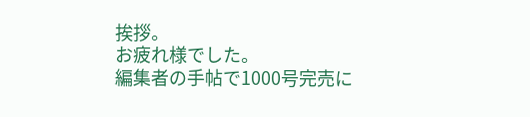挨拶。
お疲れ様でした。
編集者の手帖で1000号完売に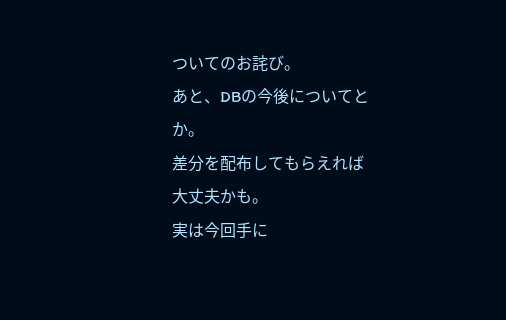ついてのお詫び。
あと、DBの今後についてとか。
差分を配布してもらえれば大丈夫かも。
実は今回手に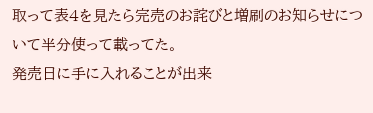取って表4を見たら完売のお詫びと増刷のお知らせについて半分使って載ってた。
発売日に手に入れることが出来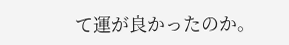て運が良かったのか。